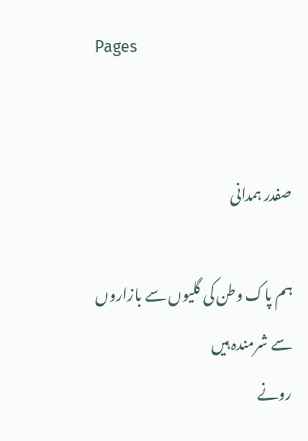Pages


صفدر ہمدانی

ہم پاک وطن کی گلیوں سے بازاروں سے شرمندہ ہیں
رونے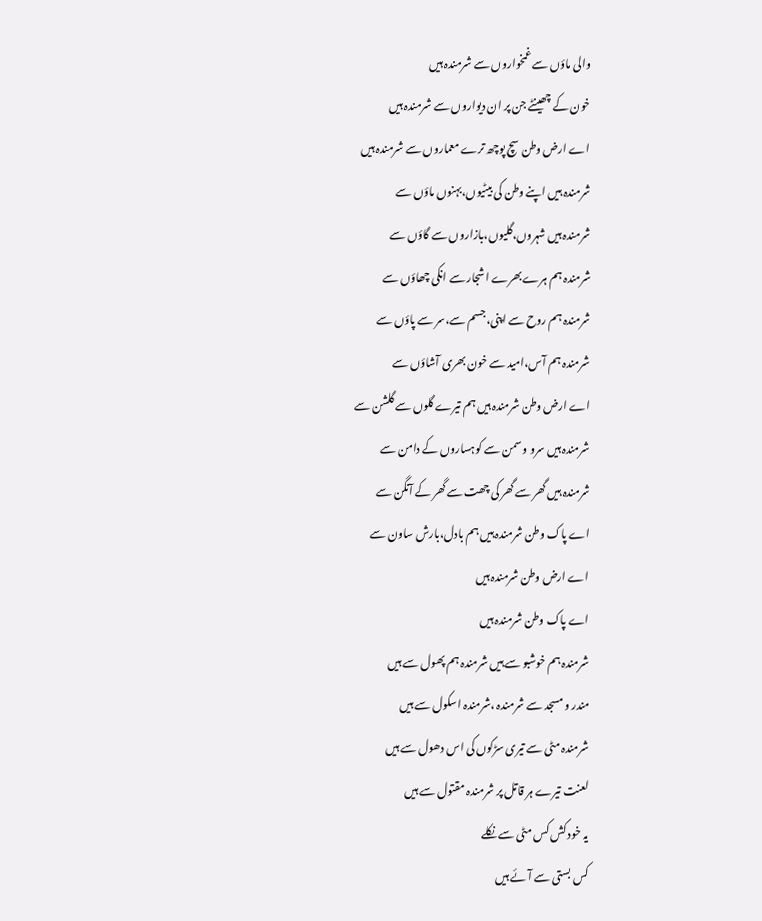والی ماؤں سے غمخواروں سے شرمندہ ہیں
خون کے چھینٹے جن پر ان دیواروں سے شرمندہ ہیں
اے ارض وطن سچ پوچھ ترے معماروں سے شرمندہ ہیں
شرمندہ ہیں اپنے وطن کی بیٹیوں،بہنوں ماؤں سے
شرمندہ ہیں شہروں،گلیوں،بازاروں سے گاؤں سے
شرمندہ ہم ہرے بھرے اشجار سے انکی چھاؤں سے
شرمندہ ہم روح سے اپنی،جسم سے،سر سے پاؤں سے
شرمندہ ہم آس،امید سے خون بھری آشاؤں سے
اے ارض وطن شرمندہ ہیں ہم تیرے گلوں سے گلشن سے
شرمندہ ہیں سرو و سمن سے کوہساروں کے دامن سے
شرمندہ ہیں گھر سے گھر کی چھت سے گھر کے آنگن سے
اے پاک وطن شرمندہ ہیں ہم بادل،بارش ساون سے
اے ارض وطن شرمندہ ہیں
اے پاک وطن شرمندہ ہیں
شرمندہ ہم خوشبو سے ہیں شرمندہ ہم پھول سے ہیں
مندر و مسجد سے شرمندہ ،شرمندہ اسکول سے ہیں
شرمندہ مٹی سے تیری سڑکوں کی اس دھول سے ہیں
لعنت تیرے ہر قاتل پر شرمندہ مقتول سے ہیں
یہ خود کش کس مٹی سے نکلے
کس بستی سے آئے ہیں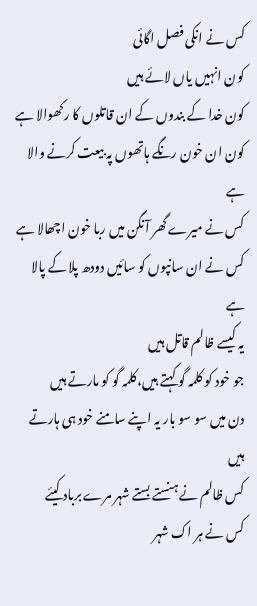کس نے انکی فصل اگائی
کون انہیں یاں لائے ہیں
کون خدا کے بندوں کے ان قاتلوں کا رکھوالا ہے
کون ان خون رنگے ہاتھوں پہ بیعت کرنے والا ہے
کس نے میرے گھر آنگن میں ربا خون اچھالا ہے
کس نے ان سانپوں کو سائیں دودھ پلا کے پالا ہے
یہ کیسے ظالم قاتل ہیں
جو خود کو کلمہ گو کہتے ہیں،کلمہ گو کو مارتے ہیں
دن میں سو سو بار یہ اپنے سامنے خود ہی ہارتے ہیں
کس ظالم نے ہنستے بستے شہر مرے برباد کیئے
کس نے ہر اک شہر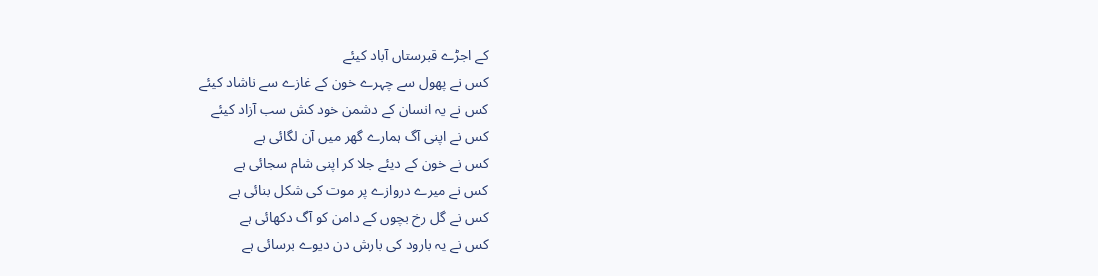کے اجڑے قبرستاں آباد کیئے
کس نے پھول سے چہرے خون کے غازے سے ناشاد کیئے
کس نے یہ انسان کے دشمن خود کش سب آزاد کیئے
کس نے اپنی آگ ہمارے گھر میں آن لگائی ہے
کس نے خون کے دیئے جلا کر اپنی شام سجائی ہے
کس نے میرے دروازے پر موت کی شکل بنائی ہے
کس نے گل رخ بچوں کے دامن کو آگ دکھائی ہے
کس نے یہ بارود کی بارش دن دیوے برسائی ہے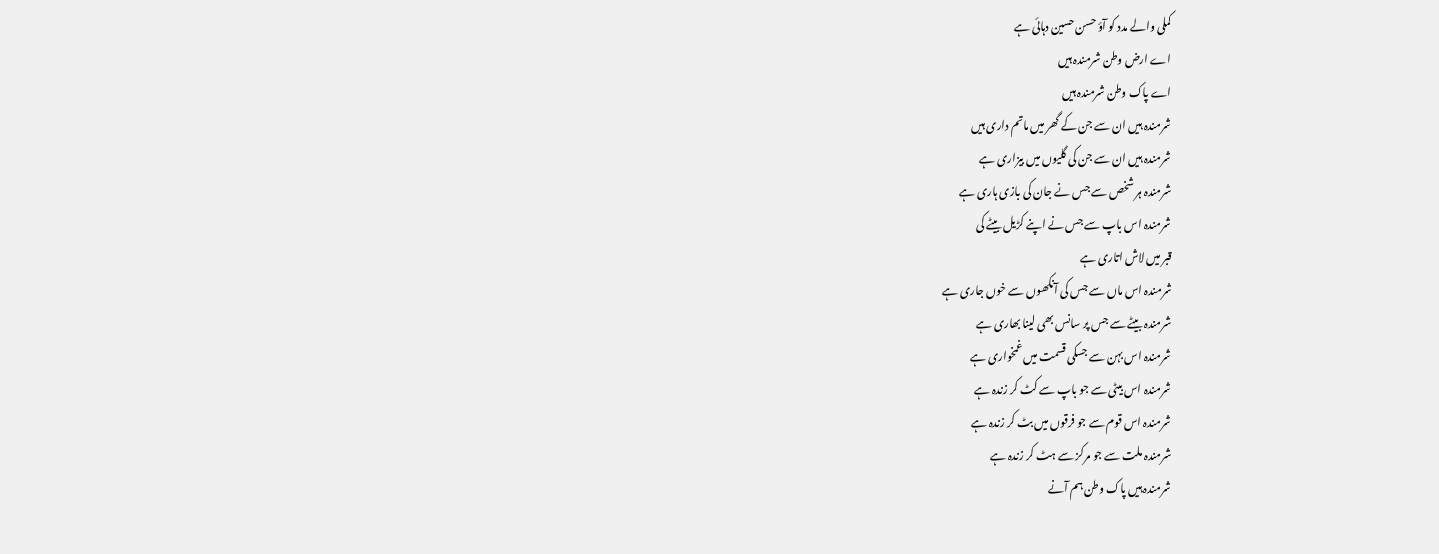کملی والے مدد کو آؤ حسن حسین دہائی ہے
اے ارض وطن شرمندہ ہیں
اے پاک وطن شرمندہ ہیں
شرمندہ ہیں ان سے جن کے گھر میں ماتم داری ہیں
شرمندہ ہیں ان سے جن کی گلیوں میں بیزاری ہے
شرمندہ ہر شخص سے جس نے جان کی بازی ہاری ہے
شرمندہ اس باپ سے جس نے اپنے کڑیل بیٹے کی
قبر میں لاش اتاری ہے
شرمندہ اس ماں سے جس کی آنکھوں سے خوں جاری ہے
شرمندہ بیٹے سے جس پر سانس بھی لینا بھاری ہے
شرمندہ اس بہن سے جسکی قسمت میں غمخواری ہے
شرمندہ اس بیٹی سے جو باپ سے کٹ کر زندہ ہے
شرمندہ اس قوم سے جو فرقوں میں بٹ کر زندہ ہے
شرمندہ ملت سے جو مرکز سے ہٹ کر زندہ ہے
شرمندہ ہیں پاک وطن ہم آنے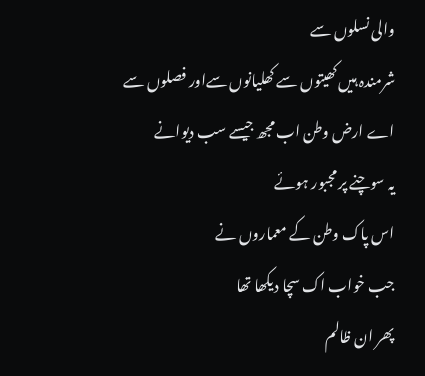والی نسلوں سے
شرمندہ ہیں کھیتوں سے کھلیانوں سےاور فصلوں سے
اے ارض وطن اب مجھ جیسے سب دیوانے
یہ سوچنے پر مجبور ہوئے
اس پاک وطن کے معماروں نے
جب خواب اک سچا دیکھا تھا
پھر ان ظالم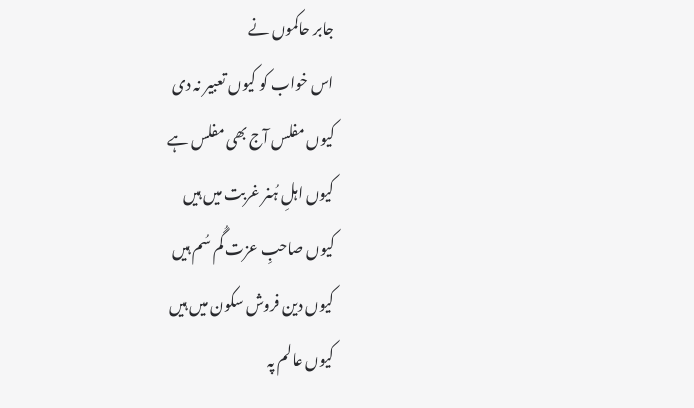جابر حاکموں نے
اس خواب کو کیوں تعبیر نہ دی
کیوں مفلس آج بھی مفلس ہے
کیوں اہلِ ہُنر غربت میں ہیں
کیوں صاحبِ عزت گُم سُم ہیں
کیوں دین فروش سکون میں ہیں
کیوں عالم پہ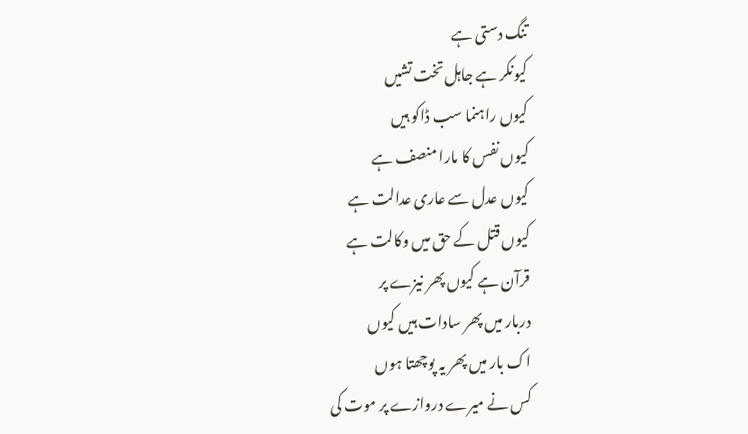تنگ دستی ہے
کیونکر ہے جاہل تخت تشیں
کیوں راہنما سب ڈاکو ہیں
کیوں نفس کا مارا منصف ہے
کیوں عدل سے عاری عدالت ہے
کیوں قتل کے حق میں وکالت ہے
قرآن ہے کیوں پھر نیزے پر
دربار میں پھر سادات ہیں کیوں
اک بار میں پھر یہ پوچھتا ہوں
کس نے میرے دروازے پر موت کی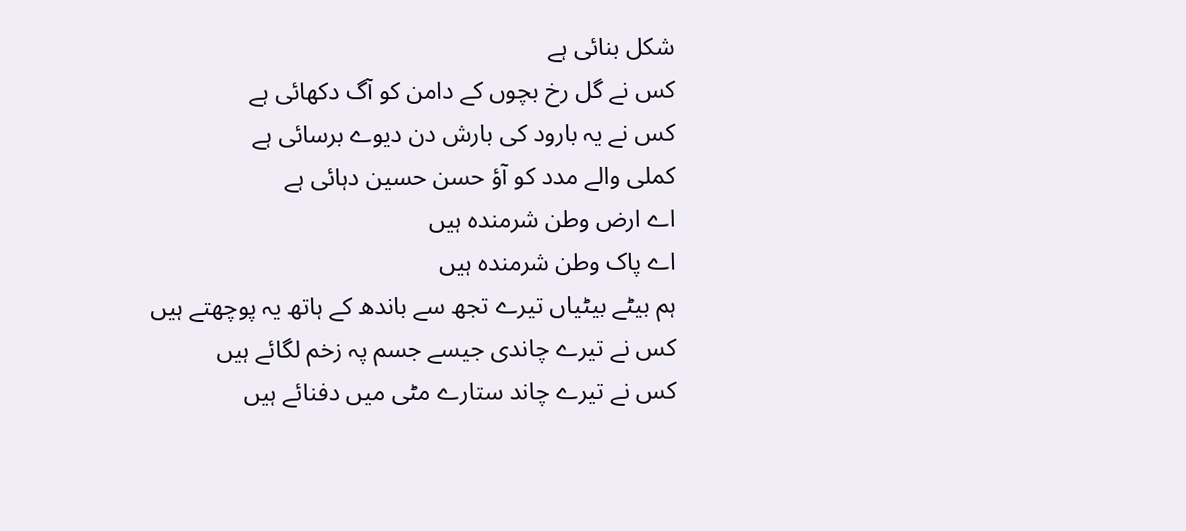شکل بنائی ہے
کس نے گل رخ بچوں کے دامن کو آگ دکھائی ہے
کس نے یہ بارود کی بارش دن دیوے برسائی ہے
کملی والے مدد کو آؤ حسن حسین دہائی ہے
اے ارض وطن شرمندہ ہیں
اے پاک وطن شرمندہ ہیں
ہم بیٹے بیٹیاں تیرے تجھ سے باندھ کے ہاتھ یہ پوچھتے ہیں
کس نے تیرے چاندی جیسے جسم پہ زخم لگائے ہیں
کس نے تیرے چاند ستارے مٹی میں دفنائے ہیں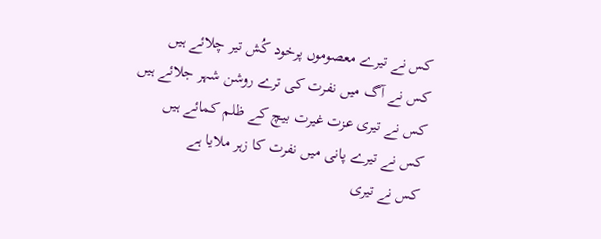کس نے تیرے معصوموں پرخود کُش تیر چلائے ہیں
کس نے آگ میں نفرت کی ترے روشن شہر جلائے ہیں
کس نے تیری عزت غیرت بیچ کے ظلم کمائے ہیں
کس نے تیرے پانی میں نفرت کا زہر ملایا ہے
کس نے تیری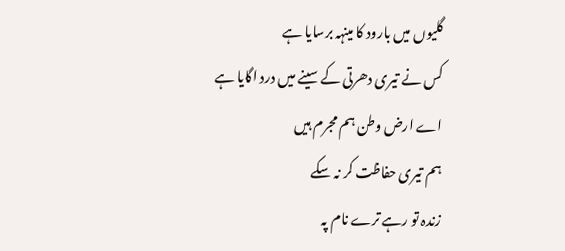گلیوں میں بارود کا مینہہ برسایا ہے
کس نے تیری دھرتی کے سینے میں درد اگایا ہے
اے ارض وطن ہم مجرم ہیں
ہم تیری حفاظت کر نہ سکے
زندہ تو رہے ترے نام پہ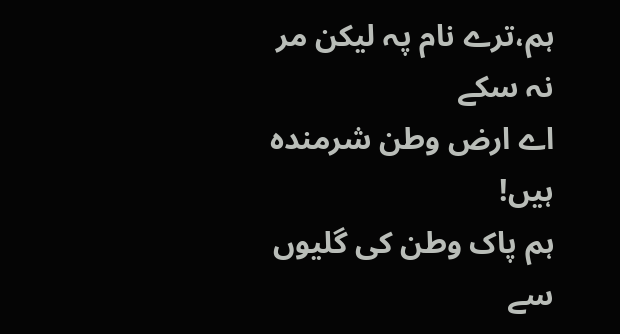ہم،ترے نام پہ لیکن مر نہ سکے
اے ارض وطن شرمندہ ہیں!
ہم پاک وطن کی گلیوں سے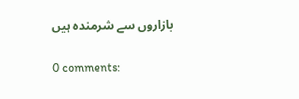بازاروں سے شرمندہ ہیں

0 comments: